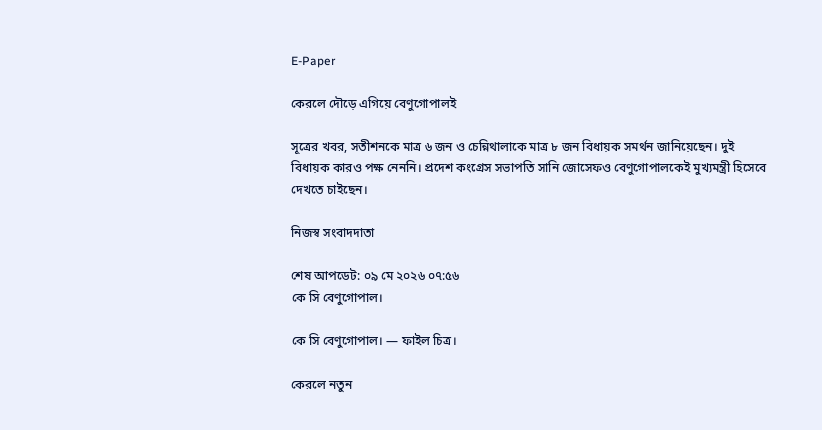E-Paper

কেরলে দৌড়ে এগিয়ে বেণুগোপালই

সূত্রের খবর, সতীশনকে মাত্র ৬ জন ও চেন্নিথালাকে মাত্র ৮ জন বিধায়ক সমর্থন জানিয়েছেন। দুই বিধায়ক কারও পক্ষ নেননি। প্রদেশ কংগ্রেস সভাপতি সানি জোসেফও বেণুগোপালকেই মুখ্যমন্ত্রী হিসেবে দেখতে চাইছেন।

নিজস্ব সংবাদদাতা

শেষ আপডেট: ০৯ মে ২০২৬ ০৭:৫৬
কে সি বেণুগোপাল।

কে সি বেণুগোপাল। — ফাইল চিত্র।

কেরলে নতুন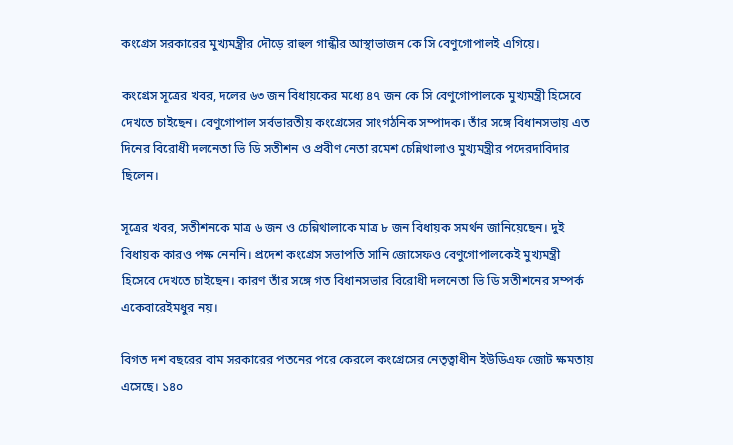কংগ্রেস সরকারের মুখ্যমন্ত্রীর দৌড়ে রাহুল গান্ধীর আস্থাভাজন কে সি বেণুগোপালই এগিয়ে।

কংগ্রেস সূত্রের খবর, দলের ৬৩ জন বিধায়কের মধ্যে ৪৭ জন কে সি বেণুগোপালকে মুখ্যমন্ত্রী হিসেবে দেখতে চাইছেন। বেণুগোপাল সর্বভারতীয় কংগ্রেসের সাংগঠনিক সম্পাদক। তাঁর সঙ্গে বিধানসভায় এত দিনের বিরোধী দলনেতা ভি ডি সতীশন ও প্রবীণ নেতা রমেশ চেন্নিথালাও মুখ্যমন্ত্রীর পদেরদাবিদার ছিলেন।

সূত্রের খবর, সতীশনকে মাত্র ৬ জন ও চেন্নিথালাকে মাত্র ৮ জন বিধায়ক সমর্থন জানিয়েছেন। দুই বিধায়ক কারও পক্ষ নেননি। প্রদেশ কংগ্রেস সভাপতি সানি জোসেফও বেণুগোপালকেই মুখ্যমন্ত্রী হিসেবে দেখতে চাইছেন। কারণ তাঁর সঙ্গে গত বিধানসভার বিরোধী দলনেতা ভি ডি সতীশনের সম্পর্ক একেবারেইমধুর নয়।

বিগত দশ বছরের বাম সরকারের পতনের পরে কেরলে কংগ্রেসের নেতৃত্বাধীন ইউডিএফ জোট ক্ষমতায় এসেছে। ১৪০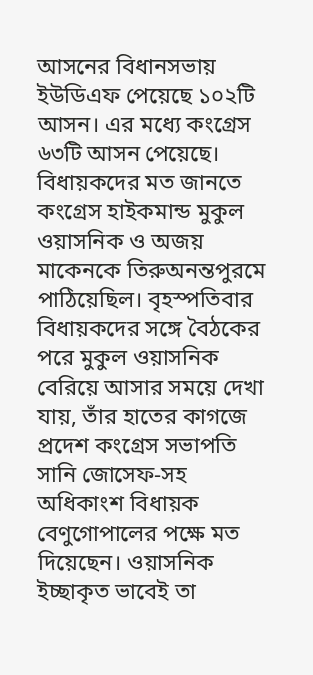আসনের বিধানসভায় ইউডিএফ পেয়েছে ১০২টি আসন। এর মধ্যে কংগ্রেস ৬৩টি আসন পেয়েছে। বিধায়কদের মত জানতে কংগ্রেস হাইকমান্ড মুকুল ওয়াসনিক ও অজয় মাকেনকে তিরুঅনন্তপুরমে পাঠিয়েছিল। বৃহস্পতিবার বিধায়কদের সঙ্গে বৈঠকের পরে মুকুল ওয়াসনিক বেরিয়ে আসার সময়ে দেখা যায়, তাঁর হাতের কাগজে প্রদেশ কংগ্রেস সভাপতি সানি জোসেফ-সহ অধিকাংশ বিধায়ক বেণুগোপালের পক্ষে মত দিয়েছেন। ওয়াসনিক ইচ্ছাকৃত ভাবেই তা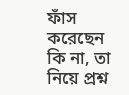ফাঁস করেছেন কি না, তা নিয়ে প্রশ্ন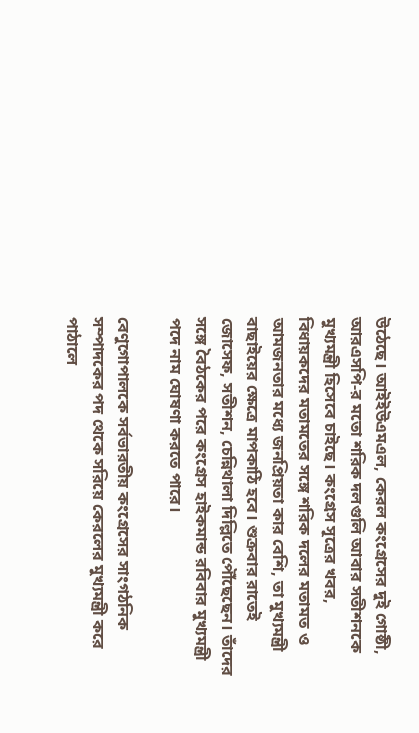উঠেছে। আইইউএমএল, কেরল কংগ্রেসের দুই গোষ্ঠী, আরএসপি-র মতো শরিক দলগুলি আবার সতীশনকে মুখ্যমন্ত্রী হিসেবে চাইছে। কংগ্রেস সূত্রের খবর, বিধায়কদের মতামতের সঙ্গে শরিক দলের মতামত ও আমজনতার মধ্যে জনপ্রিয়তা কার বেশি, তা মুখ্যমন্ত্রী বাছাইয়ের ক্ষেত্রে মাপকাঠি হবে। শুক্রবার রাতেই জোসেফ, সতীশন, চেন্নিথালা দিল্লিতে পৌঁছেছেন। তাঁদের সঙ্গে বৈঠকের পরে কংগ্রেস হাইকমান্ড রবিবার মুখ্যমন্ত্রী পদে নাম ঘোষণা করতে পারে।

বেণুগোপালকে সর্বভারতীয় কংগ্রেসের সাংগঠনিক সম্পাদকের পদ থেকে সরিয়ে কেরলের মুখ্যমন্ত্রী করে পাঠালে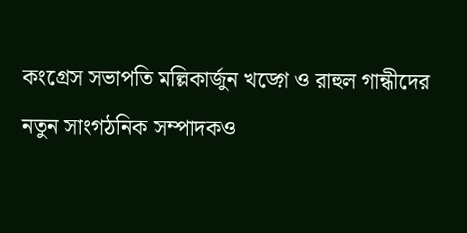কংগ্রেস সভাপতি মল্লিকার্জুন খড়্গে ও রাহুল গান্ধীদের নতুন সাংগঠনিক সম্পাদকও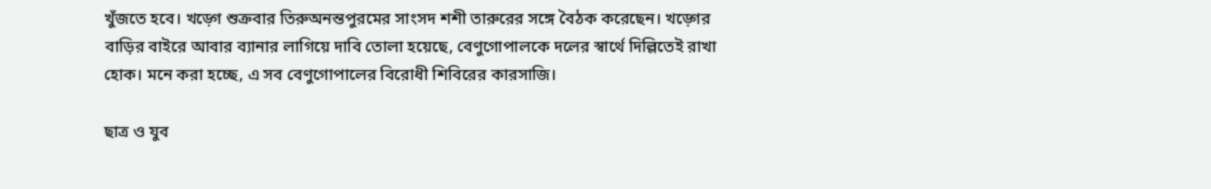খুঁজতে হবে। খড়্গে শুক্রবার তিরুঅনন্তপুরমের সাংসদ শশী তারুরের সঙ্গে বৈঠক করেছেন। খড়্গের বাড়ির বাইরে আবার ব্যানার লাগিয়ে দাবি তোলা হয়েছে, বেণুগোপালকে দলের স্বার্থে দিল্লিতেই রাখা হোক। মনে করা হচ্ছে, এ সব বেণুগোপালের বিরোধী শিবিরের কারসাজি।

ছাত্র ও যুব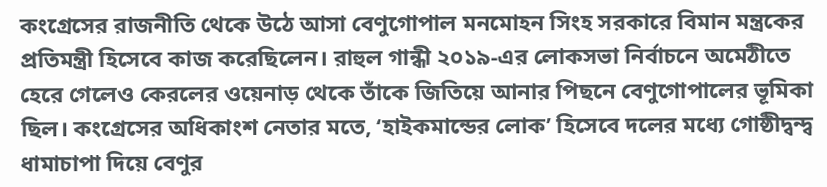কংগ্রেসের রাজনীতি থেকে উঠে আসা বেণুগোপাল মনমোহন সিংহ সরকারে বিমান মন্ত্রকের প্রতিমন্ত্রী হিসেবে কাজ করেছিলেন। রাহুল গান্ধী ২০১৯-এর লোকসভা নির্বাচনে অমেঠীতে হেরে গেলেও কেরলের ওয়েনাড় থেকে তাঁকে জিতিয়ে আনার পিছনে বেণুগোপালের ভূমিকা ছিল। কংগ্রেসের অধিকাংশ নেতার মতে, ‘হাইকমান্ডের লোক’ হিসেবে দলের মধ্যে গোষ্ঠীদ্বন্দ্ব ধামাচাপা দিয়ে বেণুর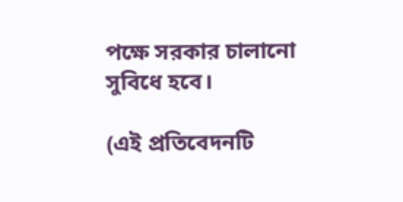পক্ষে সরকার চালানো সুবিধে হবে।

(এই প্রতিবেদনটি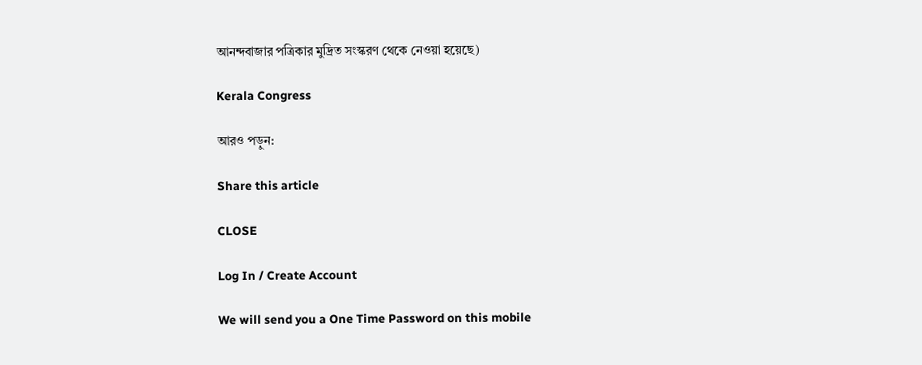আনন্দবাজার পত্রিকার মুদ্রিত সংস্করণ থেকে নেওয়া হয়েছে)

Kerala Congress

আরও পড়ুন:

Share this article

CLOSE

Log In / Create Account

We will send you a One Time Password on this mobile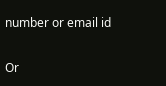number or email id

Or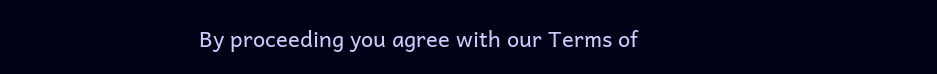By proceeding you agree with our Terms of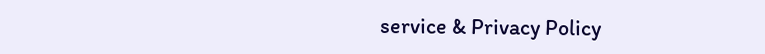service & Privacy Policy